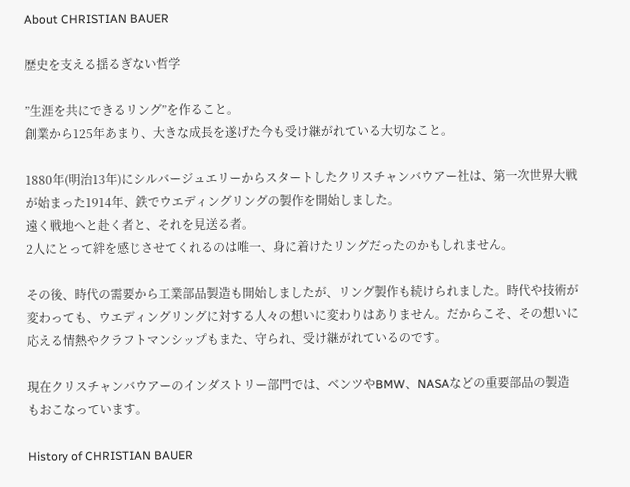About CHRISTIAN BAUER

歴史を支える揺るぎない哲学

”生涯を共にできるリング”を作ること。
創業から125年あまり、大きな成長を遂げた今も受け継がれている大切なこと。

1880年(明治13年)にシルバージュエリーからスタートしたクリスチャンバウアー社は、第一次世界大戦が始まった1914年、鉄でウエディングリングの製作を開始しました。
遠く戦地へと赴く者と、それを見送る者。
2人にとって絆を感じさせてくれるのは唯一、身に着けたリングだったのかもしれません。

その後、時代の需要から工業部品製造も開始しましたが、リング製作も続けられました。時代や技術が変わっても、ウエディングリングに対する人々の想いに変わりはありません。だからこそ、その想いに応える情熱やクラフトマンシップもまた、守られ、受け継がれているのです。

現在クリスチャンバウアーのインダストリー部門では、ベンツやBMW、NASAなどの重要部品の製造もおこなっています。

History of CHRISTIAN BAUER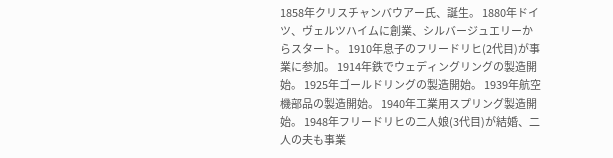1858年クリスチャンバウアー氏、誕生。 1880年ドイツ、ヴェルツハイムに創業、シルバージュエリーからスタート。 1910年息子のフリードリヒ(2代目)が事業に参加。 1914年鉄でウェディングリングの製造開始。 1925年ゴールドリングの製造開始。 1939年航空機部品の製造開始。 1940年工業用スプリング製造開始。 1948年フリードリヒの二人娘(3代目)が結婚、二人の夫も事業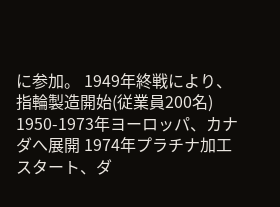に参加。 1949年終戦により、指輪製造開始(従業員200名) 1950-1973年ヨーロッパ、カナダへ展開 1974年プラチナ加工スタート、ダ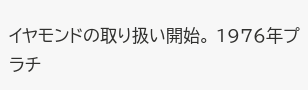イヤモンドの取り扱い開始。 1976年プラチ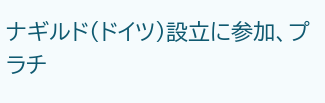ナギルド(ドイツ)設立に参加、プラチ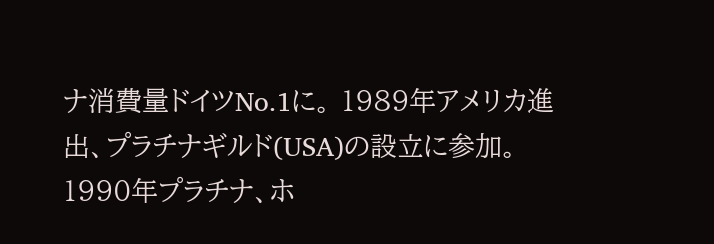ナ消費量ドイツNo.1に。 1989年アメリカ進出、プラチナギルド(USA)の設立に参加。 1990年プラチナ、ホ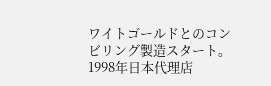ワイトゴールドとのコンビリング製造スタート。 1998年日本代理店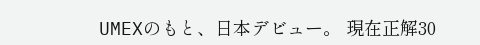UMEXのもと、日本デビュー。 現在正解30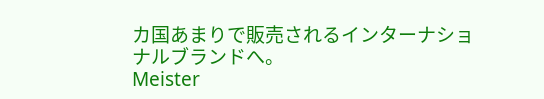カ国あまりで販売されるインターナショナルブランドへ。
Meister